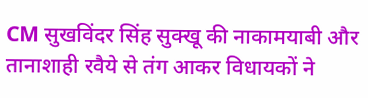CM सुखविंदर सिंह सुक्खू की नाकामयाबी और तानाशाही रवैये से तंग आकर विधायकों ने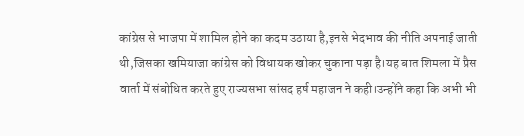कांग्रेस से भाजपा में शामिल होने का कदम उठाया है,इनसे भेदभाव की नीति अपनाई जाती थी,जिसका खमियाजा कांग्रेस को विधायक खोकर चुकाना पड़ा है।यह बात शिमला में प्रैस वार्ता में संबोधित करते हुए राज्यसभा सांसद हर्ष महाजन ने कही।उन्होंने कहा कि अभी भी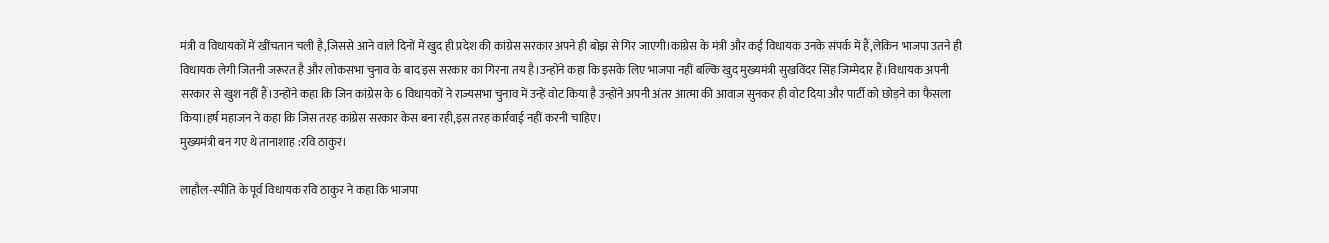मंत्री व विधायकों में खींचतान चली है,जिससे आने वाले दिनों में खुद ही प्रदेश की कांग्रेस सरकार अपने ही बोझ से गिर जाएगी।कांग्रेस के मंत्री और कई विधायक उनके संपर्क में हैं,लेकिन भाजपा उतने ही विधायक लेगी जितनी जरूरत है और लोकसभा चुनाव के बाद इस सरकार का गिरना तय है।उन्होंने कहा कि इसके लिए भाजपा नहीं बल्कि खुद मुख्यमंत्री सुखविंदर सिंह जिम्मेदार हैं।विधायक अपनी सरकार से खुश नहीं हैं।उन्होंने कहा कि जिन कांग्रेस के 6 विधायकों ने राज्यसभा चुनाव में उन्हें वोट किया है उन्होंने अपनी अंतर आत्मा की आवाज सुनकर ही वोट दिया और पार्टी को छोड़ने का फैसला किया।हर्ष महाजन ने कहा कि जिस तरह कांग्रेस सरकार केस बना रही,इस तरह कार्रवाई नहीं करनी चाहिए।
मुख्यमंत्री बन गए थे तानाशाह :रवि ठाकुर।

लाहौल-स्पीति के पूर्व विधायक रवि ठाकुर ने कहा कि भाजपा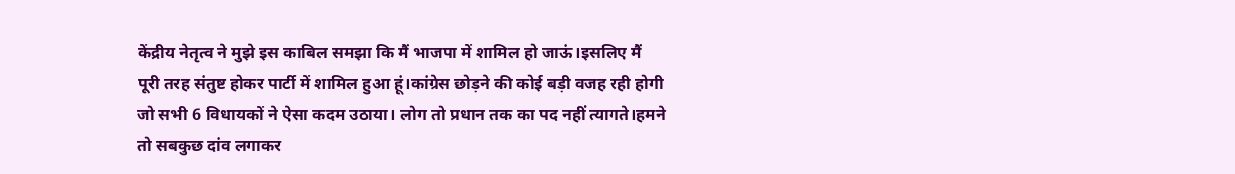केंद्रीय नेतृत्व ने मुझे इस काबिल समझा कि मैं भाजपा में शामिल हो जाऊं।इसलिए मैं पूरी तरह संतुष्ट होकर पार्टी में शामिल हुआ हूं।कांग्रेस छोड़ने की कोई बड़ी वजह रही होगी जो सभी 6 विधायकों ने ऐसा कदम उठाया। लोग तो प्रधान तक का पद नहीं त्यागते।हमने तो सबकुछ दांव लगाकर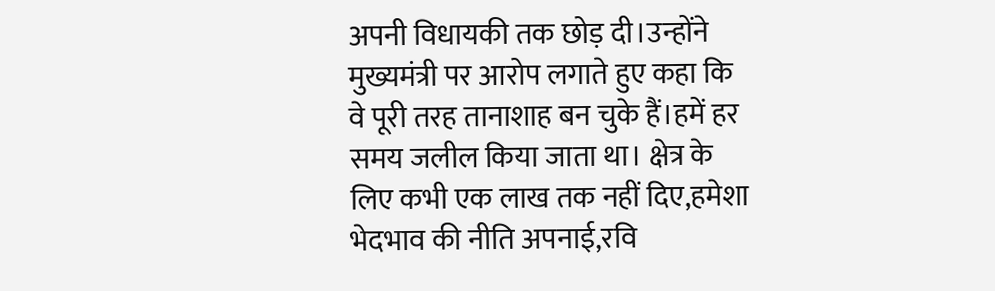अपनी विधायकी तक छोड़ दी।उन्होंने मुख्यमंत्री पर आरोप लगाते हुए कहा कि वे पूरी तरह तानाशाह बन चुके हैं।हमें हर समय जलील किया जाता था। क्षेत्र के लिए कभी एक लाख तक नहीं दिए,हमेशा भेदभाव की नीति अपनाई,रवि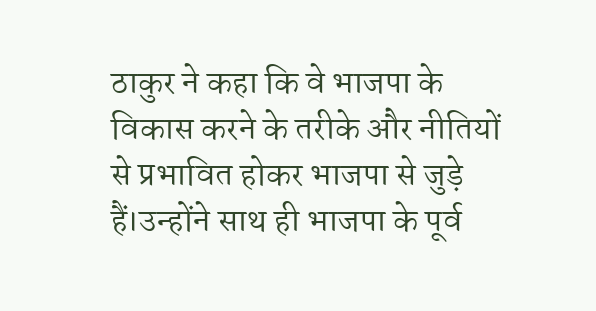ठाकुर ने कहा कि वे भाजपा के विकास करने के तरीके और नीतियों से प्रभावित होकर भाजपा से जुड़े हैं।उन्होंने साथ ही भाजपा के पूर्व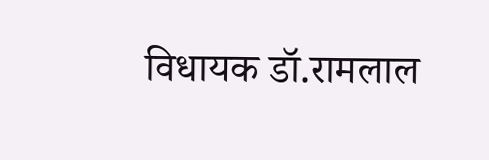विधायक डॉ.रामलाल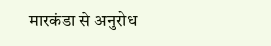मारकंडा से अनुरोध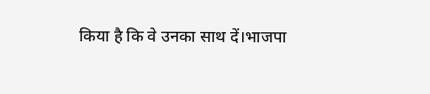किया है कि वे उनका साथ दें।भाजपा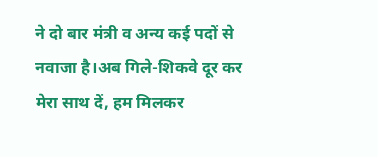ने दो बार मंत्री व अन्य कई पदों से नवाजा है।अब गिले-शिकवे दूर कर मेरा साथ दें, हम मिलकर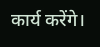कार्य करेंगे।